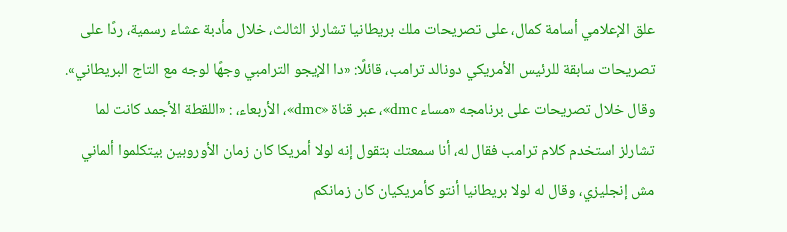علق الإعلامي أسامة كمال، على تصريحات ملك بريطانيا تشارلز الثالث، خلال مأدبة عشاء رسمية، ردًا على تصريحات سابقة للرئيس الأمريكي دونالد ترامب، قائلًا: «دا الإيجو الترامبي وجهًا لوجه مع التاج البريطاني».
وقال خلال تصريحات على برنامجه «مساء dmc»، عبر قناة «dmc»، الأربعاء، : «اللقطة الأجمد كانت لما تشارلز استخدم كلام ترامب فقال له، أنا سمعتك بتقول إنه لولا أمريكا كان زمان الأوروبين بيتكلموا ألماني مش إنجليزي، وقال له لولا بريطانيا أنتو كأمريكيان كان زمانكم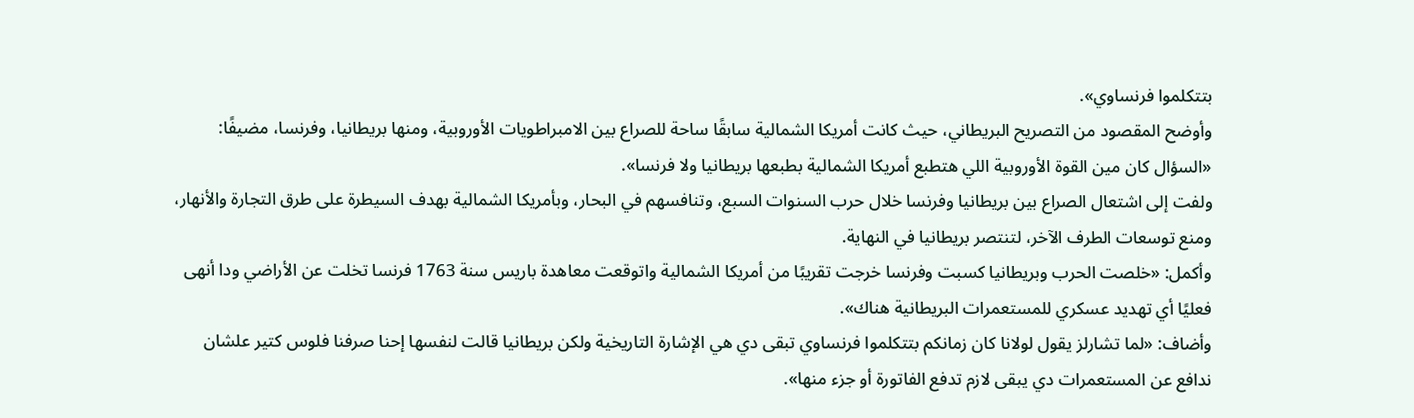بتتكلموا فرنساوي».
وأوضح المقصود من التصريح البريطاني، حيث كانت أمريكا الشمالية سابقًا ساحة للصراع بين الامبراطويات الأوروبية، ومنها بريطانيا، وفرنسا، مضيفًا: «السؤال كان مين القوة الأوروبية اللي هتطبع أمريكا الشمالية بطبعها بريطانيا ولا فرنسا».
ولفت إلى اشتعال الصراع بين بريطانيا وفرنسا خلال حرب السنوات السبع، وتنافسهم في البحار، وبأمريكا الشمالية بهدف السيطرة على طرق التجارة والأنهار، ومنع توسعات الطرف الآخر، لتنتصر بريطانيا في النهاية.
وأكمل: «خلصت الحرب وبريطانيا كسبت وفرنسا خرجت تقريبًا من أمريكا الشمالية واتوقعت معاهدة باريس سنة 1763 فرنسا تخلت عن الأراضي ودا أنهى فعليًا أي تهديد عسكري للمستعمرات البريطانية هناك».
وأضاف: «لما تشارلز يقول لولانا كان زمانكم بتتكلموا فرنساوي تبقى دي هي الإشارة التاريخية ولكن بريطانيا قالت لنفسها إحنا صرفنا فلوس كتير علشان ندافع عن المستعمرات دي يبقى لازم تدفع الفاتورة أو جزء منها».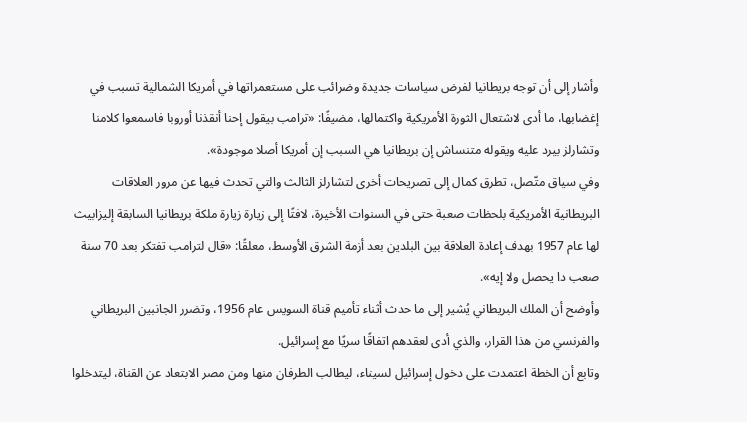وأشار إلى أن توجه بريطانيا لفرض سياسات جديدة وضرائب على مستعمراتها في أمريكا الشمالية تسبب في إغضابها، ما أدى لاشتعال الثورة الأمريكية واكتمالها، مضيفًا: «ترامب بيقول إحنا أنقذنا أوروبا فاسمعوا كلامنا وتشارلز بيرد عليه ويقوله متنساش إن بريطانيا هي السبب إن أمريكا أصلا موجودة».
وفي سياق متّصل، تطرق كمال إلى تصريحات أخرى لتشارلز الثالث والتي تحدث فيها عن مرور العلاقات البريطانية الأمريكية بلحظات صعبة حتى في السنوات الأخيرة، لافتًا إلى زيارة زيارة ملكة بريطانيا السابقة إليزابيث لها عام 1957 بهدف إعادة العلاقة بين البلدين بعد أزمة الشرق الأوسط، معلقًا: «قال لترامب تفتكر بعد 70 سنة صعب دا يحصل ولا إيه».
وأوضح أن الملك البريطاني يُشير إلى ما حدث أثناء تأميم قناة السويس عام 1956، وتضرر الجانبين البريطاني والفرنسي من هذا القرار، والذي أدى لعقدهم اتفاقًا سريًا مع إسرائيل.
وتابع أن الخطة اعتمدت على دخول إسرائيل لسيناء، ليطالب الطرفان منها ومن مصر الابتعاد عن القناة، ليتدخلوا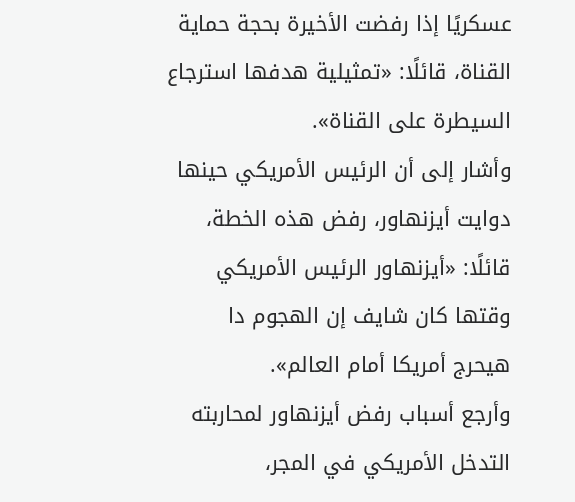عسكريًا إذا رفضت الأخيرة بحجة حماية القناة، قائلًا: «تمثيلية هدفها استرجاع السيطرة على القناة».
وأشار إلى أن الرئيس الأمريكي حينها دوايت أيزنهاور، رفض هذه الخطة، قائلًا: «أيزنهاور الرئيس الأمريكي وقتها كان شايف إن الهجوم دا هيحرج أمريكا أمام العالم».
وأرجع أسباب رفض أيزنهاور لمحاربته التدخل الأمريكي في المجر،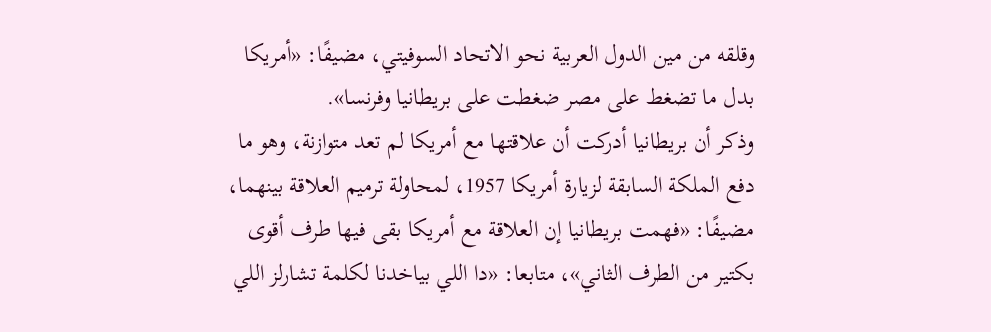وقلقه من مين الدول العربية نحو الاتحاد السوفيتي، مضيفًا: «أمريكا بدل ما تضغط على مصر ضغطت على بريطانيا وفرنسا».
وذكر أن بريطانيا أدركت أن علاقتها مع أمريكا لم تعد متوازنة، وهو ما دفع الملكة السابقة لزيارة أمريكا 1957، لمحاولة ترميم العلاقة بينهما، مضيفًا: «فهمت بريطانيا إن العلاقة مع أمريكا بقى فيها طرف أقوى بكتير من الطرف الثاني»، متابعا: «دا اللي بياخدنا لكلمة تشارلز اللي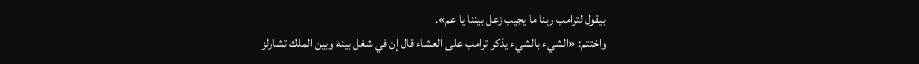بيقول لترامب ربنا ما يجيب زعل بيننا يا عم».
واختتم: «الشيء بالشيء يذكر ترامب على العشاء قال إن في شغل بينه وبين الملك تشارلز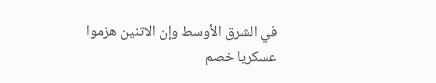في الشرق الأوسط وإن الاتنين هزموا عسكريا خصم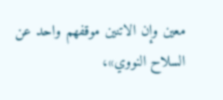معين وإن الاتنين موقفهم واحد عن السلاح النووي»،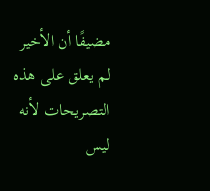مضيفًا أن الأخير لم يعلق على هذه التصريحات لأنه ليس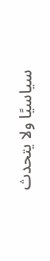سياسيًا ولا يتحدث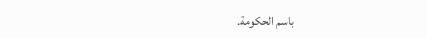باسم الحكومة.